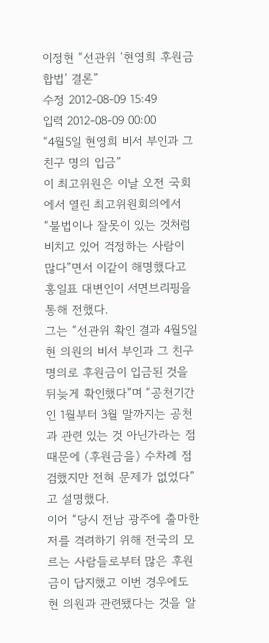이정현 “선관위 ‘현영희 후원금 합법’ 결론”
수정 2012-08-09 15:49
입력 2012-08-09 00:00
“4월5일 현영희 비서 부인과 그 친구 명의 입금”
이 최고위원은 이날 오전 국회에서 열린 최고위원회의에서 “불법이나 잘못이 있는 것처럼 비치고 있어 걱정하는 사람이 많다”면서 이같이 해명했다고 홍일표 대변인이 서면브리핑을 통해 전했다.
그는 “선관위 확인 결과 4월5일 현 의원의 비서 부인과 그 친구 명의로 후원금이 입금된 것을 뒤늦게 확인했다”며 “공천기간인 1월부터 3월 말까지는 공천과 관련 있는 것 아닌가라는 점 때문에 (후원금을) 수차례 점검했지만 전혀 문제가 없었다”고 설명했다.
이어 “당시 전남 광주에 출마한 저를 격려하기 위해 전국의 모르는 사람들로부터 많은 후원금이 답지했고 이번 경우에도 현 의원과 관련됐다는 것을 알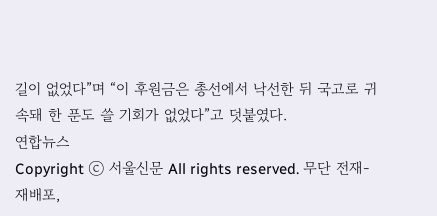길이 없었다”며 “이 후원금은 총선에서 낙선한 뒤 국고로 귀속돼 한 푼도 쓸 기회가 없었다”고 덧붙였다.
연합뉴스
Copyright ⓒ 서울신문 All rights reserved. 무단 전재-재배포,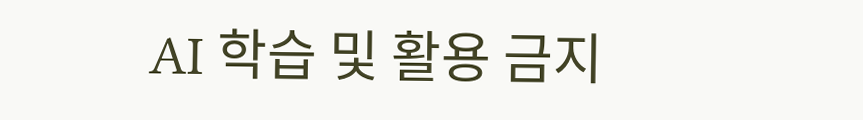AI 학습 및 활용 금지